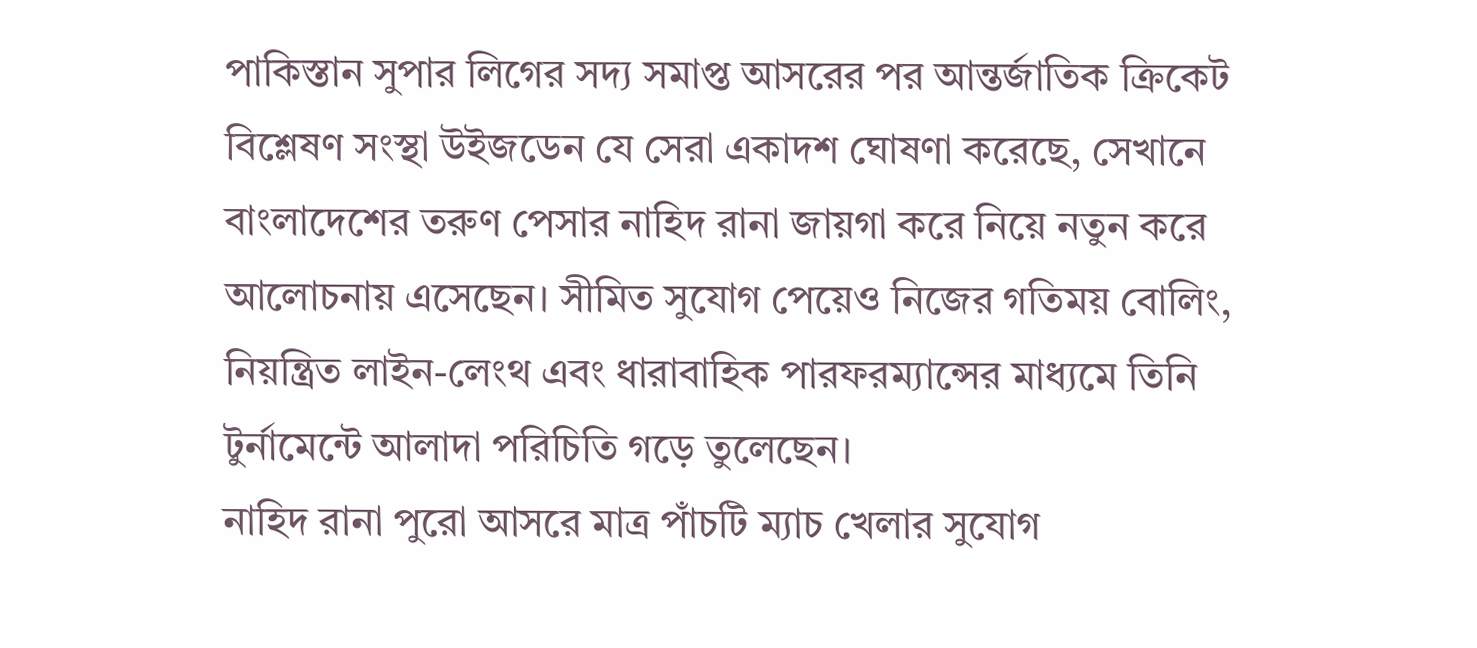পাকিস্তান সুপার লিগের সদ্য সমাপ্ত আসরের পর আন্তর্জাতিক ক্রিকেট বিশ্লেষণ সংস্থা উইজডেন যে সেরা একাদশ ঘোষণা করেছে, সেখানে বাংলাদেশের তরুণ পেসার নাহিদ রানা জায়গা করে নিয়ে নতুন করে আলোচনায় এসেছেন। সীমিত সুযোগ পেয়েও নিজের গতিময় বোলিং, নিয়ন্ত্রিত লাইন-লেংথ এবং ধারাবাহিক পারফরম্যান্সের মাধ্যমে তিনি টুর্নামেন্টে আলাদা পরিচিতি গড়ে তুলেছেন।
নাহিদ রানা পুরো আসরে মাত্র পাঁচটি ম্যাচ খেলার সুযোগ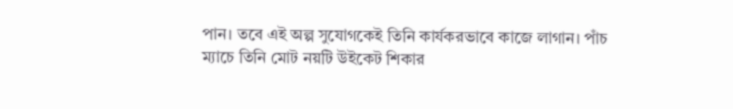পান। তবে এই অল্প সুযোগকেই তিনি কার্যকরভাবে কাজে লাগান। পাঁচ ম্যাচে তিনি মোট নয়টি উইকেট শিকার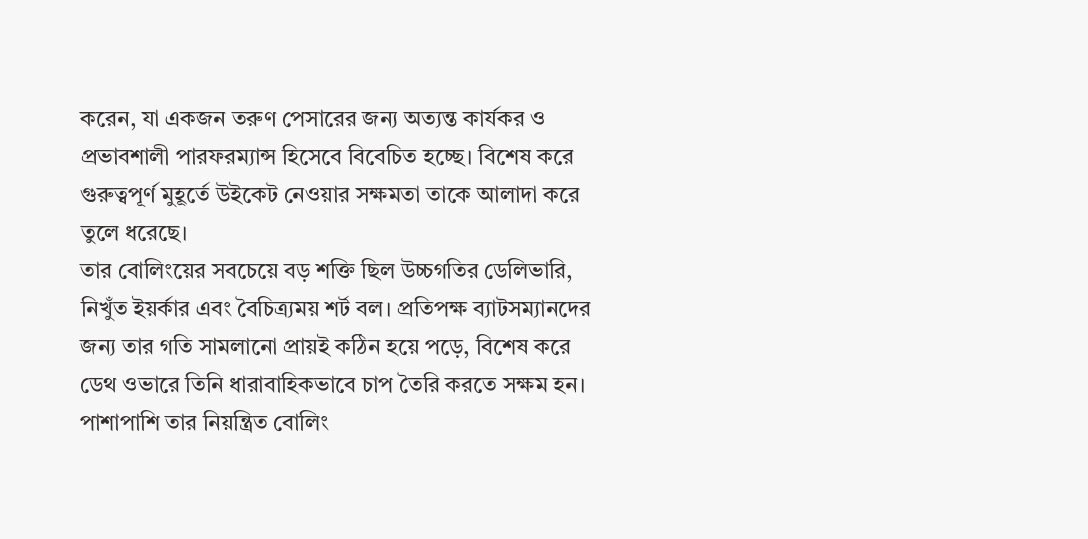করেন, যা একজন তরুণ পেসারের জন্য অত্যন্ত কার্যকর ও প্রভাবশালী পারফরম্যান্স হিসেবে বিবেচিত হচ্ছে। বিশেষ করে গুরুত্বপূর্ণ মুহূর্তে উইকেট নেওয়ার সক্ষমতা তাকে আলাদা করে তুলে ধরেছে।
তার বোলিংয়ের সবচেয়ে বড় শক্তি ছিল উচ্চগতির ডেলিভারি, নিখুঁত ইয়র্কার এবং বৈচিত্র্যময় শর্ট বল। প্রতিপক্ষ ব্যাটসম্যানদের জন্য তার গতি সামলানো প্রায়ই কঠিন হয়ে পড়ে, বিশেষ করে ডেথ ওভারে তিনি ধারাবাহিকভাবে চাপ তৈরি করতে সক্ষম হন। পাশাপাশি তার নিয়ন্ত্রিত বোলিং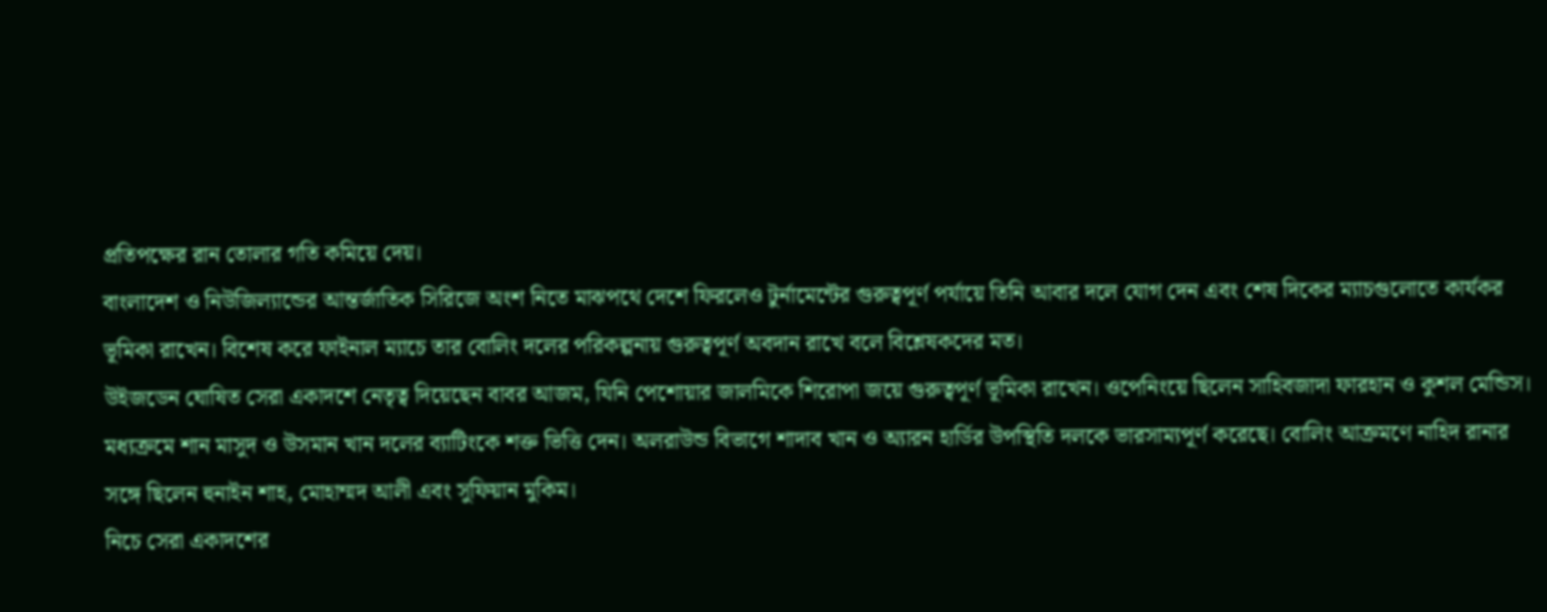প্রতিপক্ষের রান তোলার গতি কমিয়ে দেয়।
বাংলাদেশ ও নিউজিল্যান্ডের আন্তর্জাতিক সিরিজে অংশ নিতে মাঝপথে দেশে ফিরলেও টুর্নামেন্টের গুরুত্বপূর্ণ পর্যায়ে তিনি আবার দলে যোগ দেন এবং শেষ দিকের ম্যাচগুলোতে কার্যকর ভূমিকা রাখেন। বিশেষ করে ফাইনাল ম্যাচে তার বোলিং দলের পরিকল্পনায় গুরুত্বপূর্ণ অবদান রাখে বলে বিশ্লেষকদের মত।
উইজডেন ঘোষিত সেরা একাদশে নেতৃত্ব দিয়েছেন বাবর আজম, যিনি পেশোয়ার জালমিকে শিরোপা জয়ে গুরুত্বপূর্ণ ভূমিকা রাখেন। ওপেনিংয়ে ছিলেন সাহিবজাদা ফারহান ও কুশল মেন্ডিস। মধ্যক্রমে শান মাসুদ ও উসমান খান দলের ব্যাটিংকে শক্ত ভিত্তি দেন। অলরাউন্ড বিভাগে শাদাব খান ও অ্যারন হার্ডির উপস্থিতি দলকে ভারসাম্যপূর্ণ করেছে। বোলিং আক্রমণে নাহিদ রানার সঙ্গে ছিলেন হুনাইন শাহ, মোহাম্মদ আলী এবং সুফিয়ান মুকিম।
নিচে সেরা একাদশের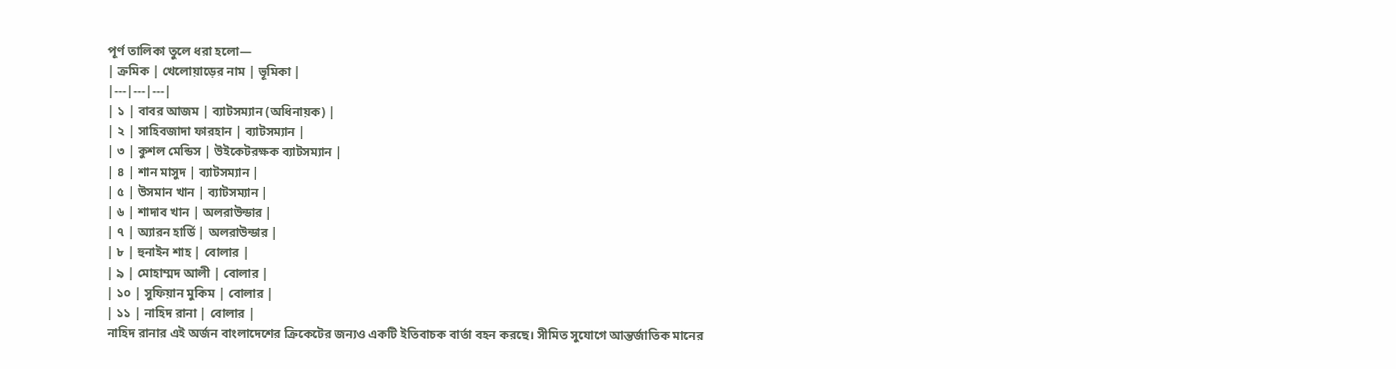পূর্ণ তালিকা তুলে ধরা হলো—
| ক্রমিক | খেলোয়াড়ের নাম | ভূমিকা |
|---|---|---|
| ১ | বাবর আজম | ব্যাটসম্যান (অধিনায়ক) |
| ২ | সাহিবজাদা ফারহান | ব্যাটসম্যান |
| ৩ | কুশল মেন্ডিস | উইকেটরক্ষক ব্যাটসম্যান |
| ৪ | শান মাসুদ | ব্যাটসম্যান |
| ৫ | উসমান খান | ব্যাটসম্যান |
| ৬ | শাদাব খান | অলরাউন্ডার |
| ৭ | অ্যারন হার্ডি | অলরাউন্ডার |
| ৮ | হুনাইন শাহ | বোলার |
| ৯ | মোহাম্মদ আলী | বোলার |
| ১০ | সুফিয়ান মুকিম | বোলার |
| ১১ | নাহিদ রানা | বোলার |
নাহিদ রানার এই অর্জন বাংলাদেশের ক্রিকেটের জন্যও একটি ইতিবাচক বার্তা বহন করছে। সীমিত সুযোগে আন্তর্জাতিক মানের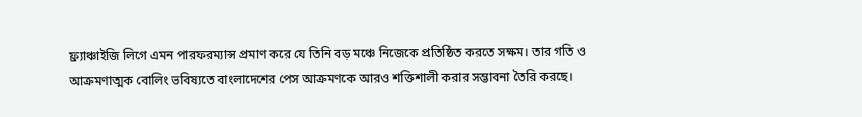ফ্র্যাঞ্চাইজি লিগে এমন পারফরম্যান্স প্রমাণ করে যে তিনি বড় মঞ্চে নিজেকে প্রতিষ্ঠিত করতে সক্ষম। তার গতি ও আক্রমণাত্মক বোলিং ভবিষ্যতে বাংলাদেশের পেস আক্রমণকে আরও শক্তিশালী করার সম্ভাবনা তৈরি করছে।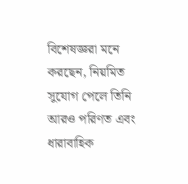বিশেষজ্ঞরা মনে করছেন, নিয়মিত সুযোগ পেলে তিনি আরও পরিণত এবং ধারাবাহিক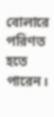বোলারে পরিণত হতে পারেন।